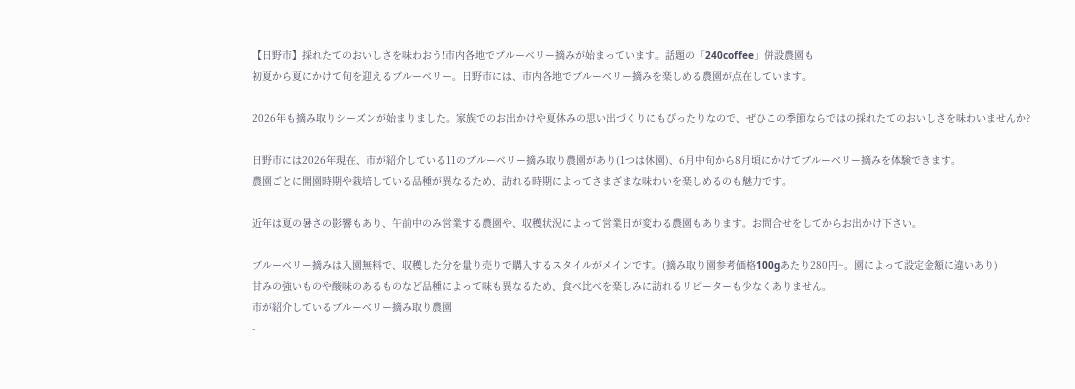【日野市】採れたてのおいしさを味わおう!市内各地でブルーベリー摘みが始まっています。話題の「240coffee」併設農園も
初夏から夏にかけて旬を迎えるブルーベリー。日野市には、市内各地でブルーベリー摘みを楽しめる農園が点在しています。

2026年も摘み取りシーズンが始まりました。家族でのお出かけや夏休みの思い出づくりにもぴったりなので、ぜひこの季節ならではの採れたてのおいしさを味わいませんか?

日野市には2026年現在、市が紹介している11のブルーベリー摘み取り農園があり(1つは休園)、6月中旬から8月頃にかけてブルーベリー摘みを体験できます。
農園ごとに開園時期や栽培している品種が異なるため、訪れる時期によってさまざまな味わいを楽しめるのも魅力です。

近年は夏の暑さの影響もあり、午前中のみ営業する農園や、収穫状況によって営業日が変わる農園もあります。お問合せをしてからお出かけ下さい。

ブルーベリー摘みは入園無料で、収穫した分を量り売りで購入するスタイルがメインです。(摘み取り園参考価格100gあたり280円~。園によって設定金額に違いあり)
甘みの強いものや酸味のあるものなど品種によって味も異なるため、食べ比べを楽しみに訪れるリピーターも少なくありません。
市が紹介しているブルーベリー摘み取り農園
-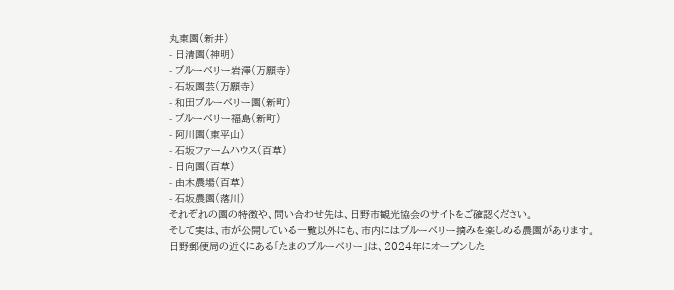丸東園(新井)
- 日清園(神明)
- ブルーベリー岩澤(万願寺)
- 石坂園芸(万願寺)
- 和田ブルーベリー園(新町)
- ブルーベリー福島(新町)
- 阿川園(東平山)
- 石坂ファームハウス(百草)
- 日向園(百草)
- 由木農場(百草)
- 石坂農園(落川)
それぞれの園の特徴や、問い合わせ先は、日野市観光協会のサイトをご確認ください。
そして実は、市が公開している一覧以外にも、市内にはブルーベリー摘みを楽しめる農園があります。
日野郵便局の近くにある「たまのブルーベリー」は、2024年にオープンした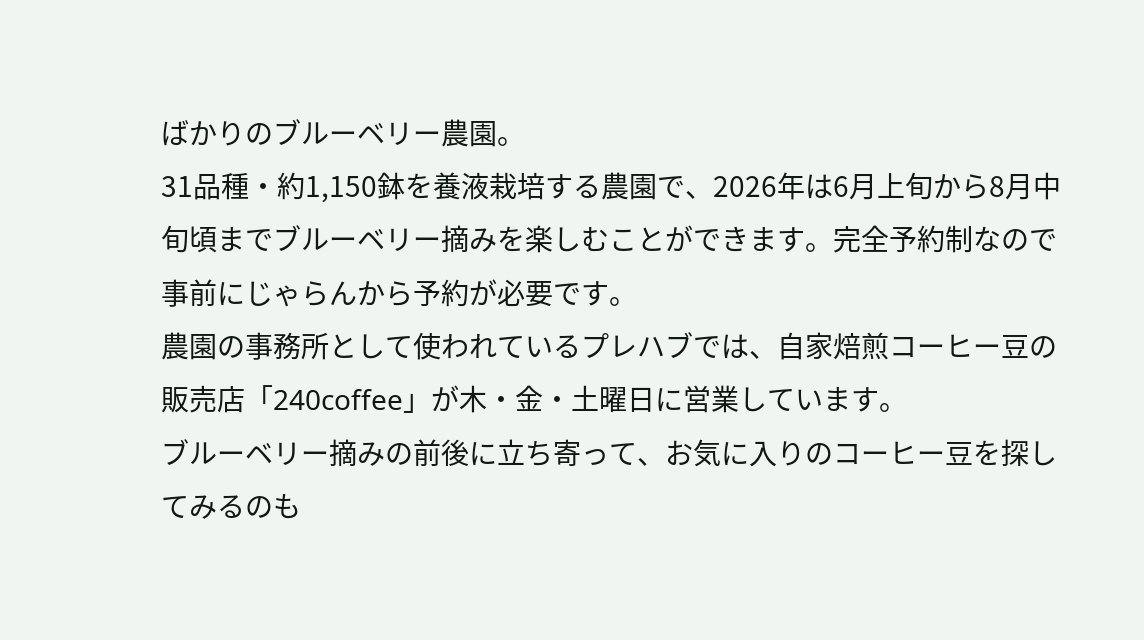ばかりのブルーベリー農園。
31品種・約1,150鉢を養液栽培する農園で、2026年は6月上旬から8月中旬頃までブルーベリー摘みを楽しむことができます。完全予約制なので事前にじゃらんから予約が必要です。
農園の事務所として使われているプレハブでは、自家焙煎コーヒー豆の販売店「240coffee」が木・金・土曜日に営業しています。
ブルーベリー摘みの前後に立ち寄って、お気に入りのコーヒー豆を探してみるのも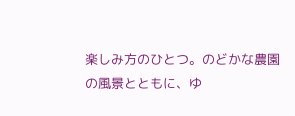楽しみ方のひとつ。のどかな農園の風景とともに、ゆ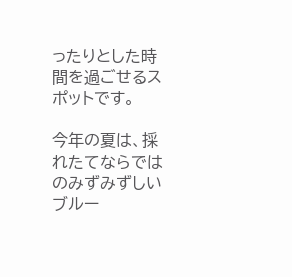ったりとした時間を過ごせるスポットです。

今年の夏は、採れたてならではのみずみずしいブルー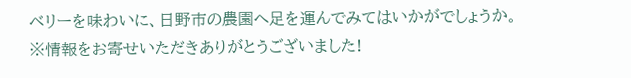ベリーを味わいに、日野市の農園へ足を運んでみてはいかがでしょうか。
※情報をお寄せいただきありがとうございました!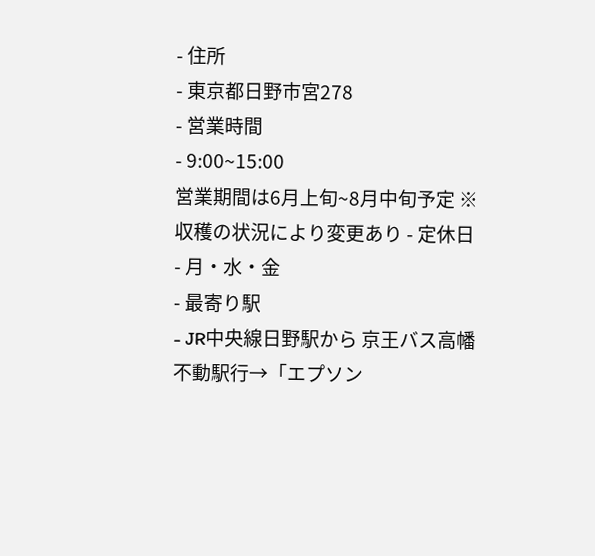- 住所
- 東京都日野市宮278
- 営業時間
- 9:00~15:00
営業期間は6月上旬~8月中旬予定 ※収穫の状況により変更あり - 定休日
- 月・水・金
- 最寄り駅
- JR中央線日野駅から 京王バス高幡不動駅行→「エプソン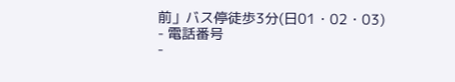前」バス停徒歩3分(日01・02・03)
- 電話番号
-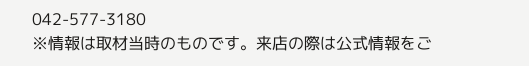042-577-3180
※情報は取材当時のものです。来店の際は公式情報をご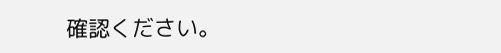確認ください。